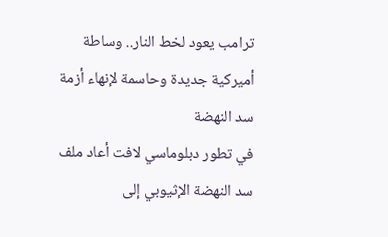ترامب يعود لخط النار.. وساطة أميركية جديدة وحاسمة لإنهاء أزمة سد النهضة
في تطور دبلوماسي لافت أعاد ملف سد النهضة الإثيوبي إلى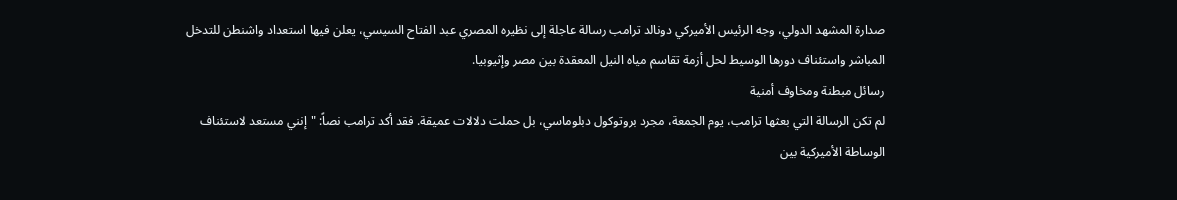صدارة المشهد الدولي، وجه الرئيس الأميركي دونالد ترامب رسالة عاجلة إلى نظيره المصري عبد الفتاح السيسي، يعلن فيها استعداد واشنطن للتدخل المباشر واستئناف دورها الوسيط لحل أزمة تقاسم مياه النيل المعقدة بين مصر وإثيوبيا.
رسائل مبطنة ومخاوف أمنية
لم تكن الرسالة التي بعثها ترامب، يوم الجمعة، مجرد بروتوكول دبلوماسي، بل حملت دلالات عميقة. فقد أكد ترامب نصاً: "إنني مستعد لاستئناف الوساطة الأميركية بين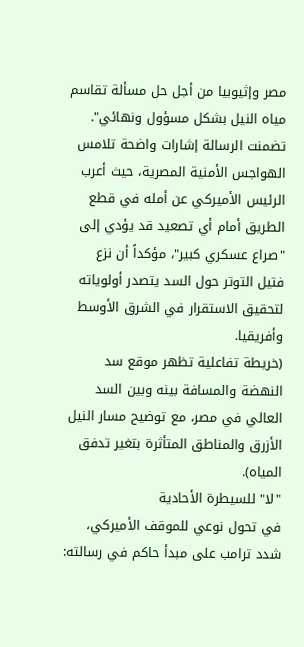مصر وإثيوبيا من أجل حل مسألة تقاسم مياه النيل بشكل مسؤول ونهائي".
تضمنت الرسالة إشارات واضحة تلامس الهواجس الأمنية المصرية، حيث أعرب الرئيس الأميركي عن أمله في قطع الطريق أمام أي تصعيد قد يؤدي إلى "صراع عسكري كبير"، مؤكداً أن نزع فتيل التوتر حول السد يتصدر أولوياته لتحقيق الاستقرار في الشرق الأوسط وأفريقيا.
(خريطة تفاعلية تظهر موقع سد النهضة والمسافة بينه وبين السد العالي في مصر، مع توضيح مسار النيل الأزرق والمناطق المتأثرة بتغير تدفق المياه).
"لا" للسيطرة الأحادية
في تحول نوعي للموقف الأميركي، شدد ترامب على مبدأ حاكم في رسالته: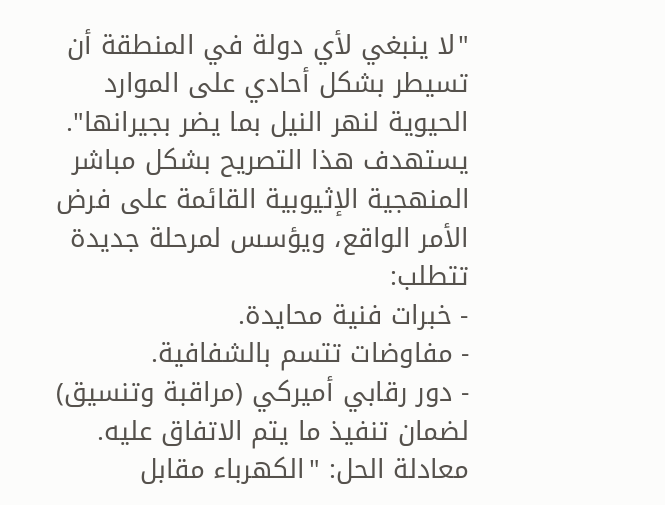"لا ينبغي لأي دولة في المنطقة أن تسيطر بشكل أحادي على الموارد الحيوية لنهر النيل بما يضر بجيرانها".
يستهدف هذا التصريح بشكل مباشر المنهجية الإثيوبية القائمة على فرض الأمر الواقع، ويؤسس لمرحلة جديدة تتطلب:
- خبرات فنية محايدة.
- مفاوضات تتسم بالشفافية.
- دور رقابي أميركي (مراقبة وتنسيق) لضمان تنفيذ ما يتم الاتفاق عليه.
معادلة الحل: "الكهرباء مقابل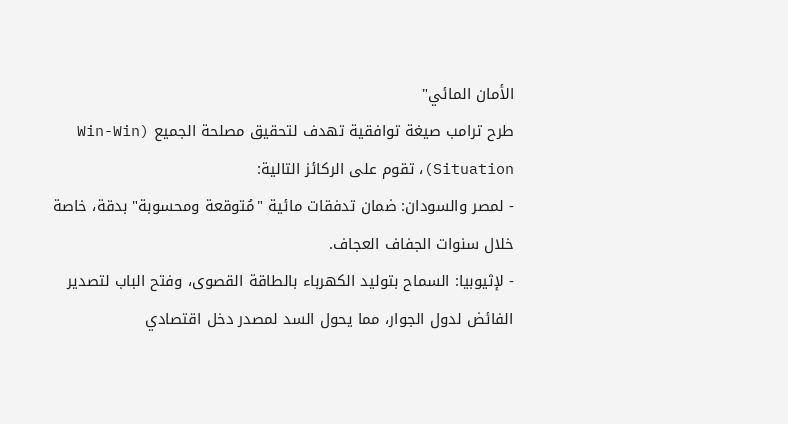الأمان المائي"
طرح ترامب صيغة توافقية تهدف لتحقيق مصلحة الجميع (Win-Win Situation)، تقوم على الركائز التالية:
- لمصر والسودان: ضمان تدفقات مائية "مُتوقعة ومحسوبة" بدقة، خاصة خلال سنوات الجفاف العجاف.
- لإثيوبيا: السماح بتوليد الكهرباء بالطاقة القصوى، وفتح الباب لتصدير الفائض لدول الجوار، مما يحول السد لمصدر دخل اقتصادي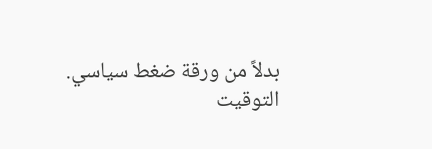بدلاً من ورقة ضغط سياسي.
التوقيت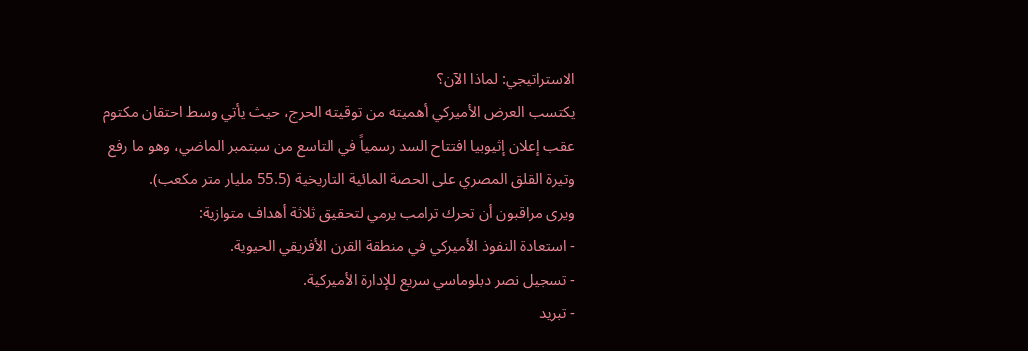الاستراتيجي: لماذا الآن؟
يكتسب العرض الأميركي أهميته من توقيته الحرج، حيث يأتي وسط احتقان مكتوم عقب إعلان إثيوبيا افتتاح السد رسمياً في التاسع من سبتمبر الماضي، وهو ما رفع وتيرة القلق المصري على الحصة المائية التاريخية (55.5 مليار متر مكعب).
ويرى مراقبون أن تحرك ترامب يرمي لتحقيق ثلاثة أهداف متوازية:
- استعادة النفوذ الأميركي في منطقة القرن الأفريقي الحيوية.
- تسجيل نصر دبلوماسي سريع للإدارة الأميركية.
- تبريد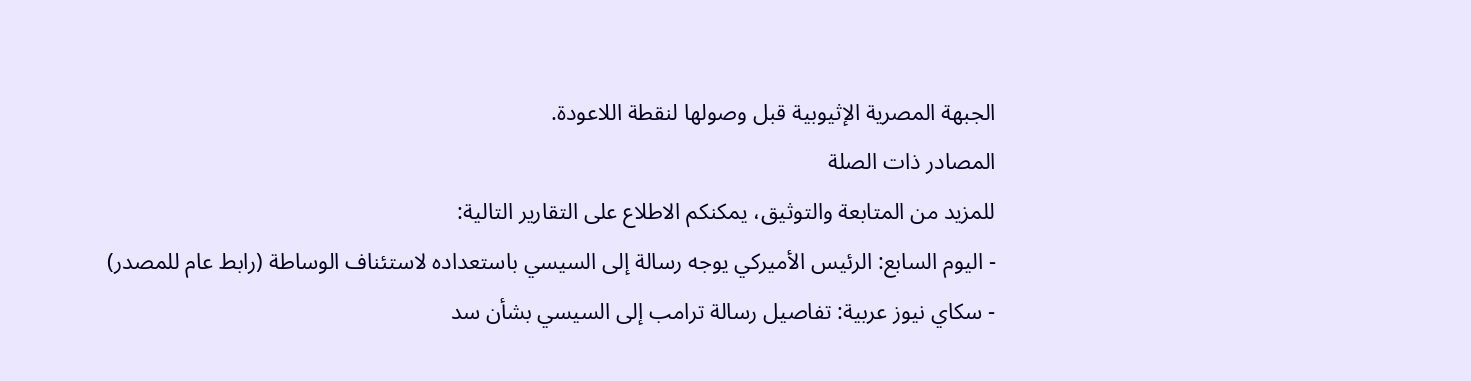الجبهة المصرية الإثيوبية قبل وصولها لنقطة اللاعودة.
المصادر ذات الصلة
للمزيد من المتابعة والتوثيق، يمكنكم الاطلاع على التقارير التالية:
- اليوم السابع: الرئيس الأميركي يوجه رسالة إلى السيسي باستعداده لاستئناف الوساطة (رابط عام للمصدر)
- سكاي نيوز عربية: تفاصيل رسالة ترامب إلى السيسي بشأن سد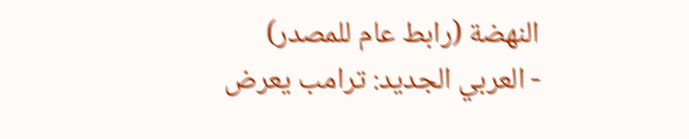النهضة (رابط عام للمصدر)
- العربي الجديد: ترامب يعرض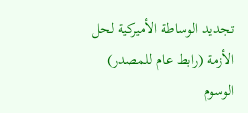تجديد الوساطة الأميركية لحل الأزمة (رابط عام للمصدر)
الوسوم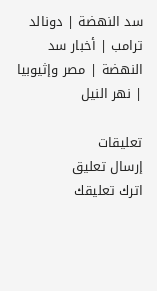سد النهضة | دونالد ترامب | أخبار سد النهضة | مصر وإثيوبيا | نهر النيل

تعليقات
إرسال تعليق
اترك تعليقك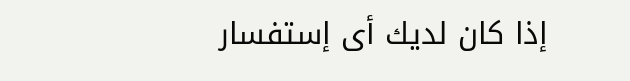إذا كان لديك أى إستفسار